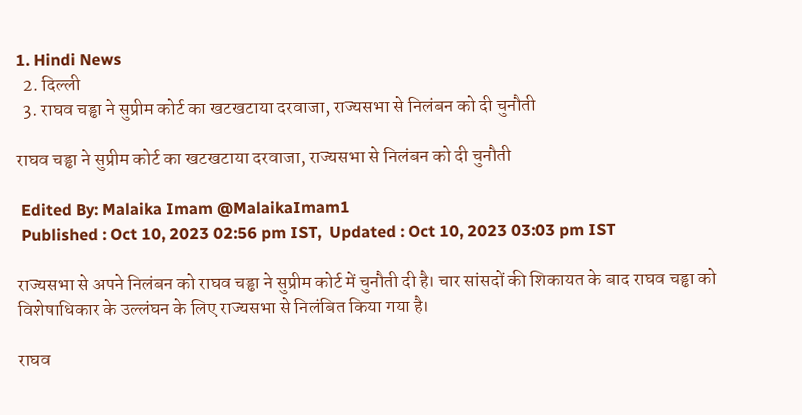1. Hindi News
  2. दिल्ली
  3. राघव चड्ढा ने सुप्रीम कोर्ट का खटखटाया दरवाजा, राज्यसभा से निलंबन को दी चुनौती

राघव चड्ढा ने सुप्रीम कोर्ट का खटखटाया दरवाजा, राज्यसभा से निलंबन को दी चुनौती

 Edited By: Malaika Imam @MalaikaImam1
 Published : Oct 10, 2023 02:56 pm IST,  Updated : Oct 10, 2023 03:03 pm IST

राज्यसभा से अपने निलंबन को राघव चड्ढा ने सुप्रीम कोर्ट में चुनौती दी है। चार सांसदों की शिकायत के बाद राघव चड्ढा को विशेषाधिकार के उल्लंघन के लिए राज्यसभा से निलंबित किया गया है।

राघव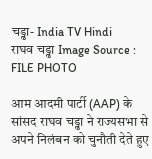चड्ढा- India TV Hindi
राघव चड्ढा Image Source : FILE PHOTO

आम आदमी पार्टी (AAP) के सांसद राघव चड्ढा ने राज्यसभा से अपने निलंबन को चुनौती देते हुए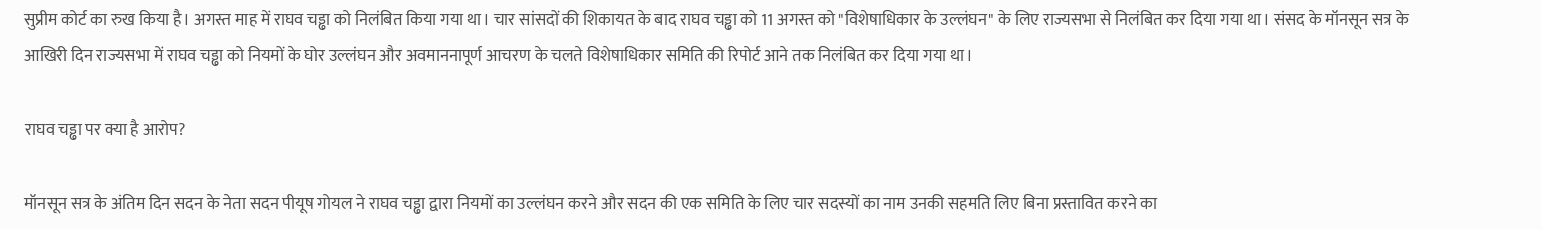सुप्रीम कोर्ट का रुख किया है। अगस्त माह में राघव चड्ढा को निलंबित किया गया था। चार सांसदों की शिकायत के बाद राघव चड्ढा को 11 अगस्त को "विशेषाधिकार के उल्लंघन" के लिए राज्यसभा से निलंबित कर दिया गया था। संसद के मॉनसून सत्र के आखिरी दिन राज्यसभा में राघव चड्ढा को नियमों के घोर उल्लंघन और अवमाननापूर्ण आचरण के चलते विशेषाधिकार समिति की रिपोर्ट आने तक निलंबित कर दिया गया था।

राघव चड्ढा पर क्या है आरोप?

मॉनसून सत्र के अंतिम दिन सदन के नेता सदन पीयूष गोयल ने राघव चड्ढा द्वारा नियमों का उल्लंघन करने और सदन की एक समिति के लिए चार सदस्यों का नाम उनकी सहमति लिए बिना प्रस्तावित करने का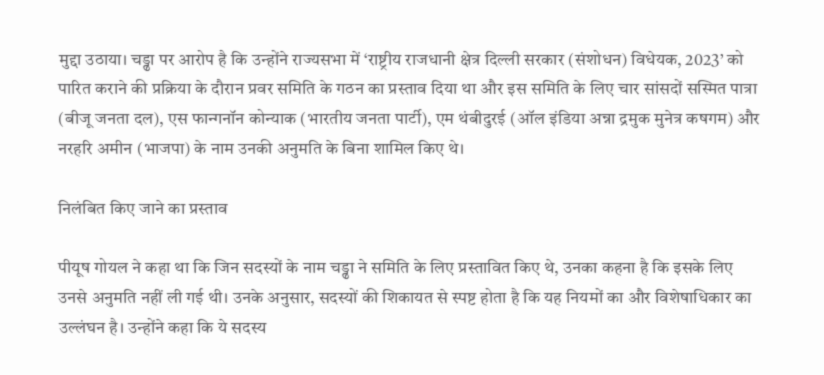मुद्दा उठाया। चड्ढा पर आरोप है कि उन्होंने राज्यसभा में ‘राष्ट्रीय राजधानी क्षेत्र दिल्ली सरकार (संशोधन) विधेयक, 2023’ को पारित कराने की प्रक्रिया के दौरान प्रवर समिति के गठन का प्रस्ताव दिया था और इस समिति के लिए चार सांसदों सस्मित पात्रा (बीजू जनता दल), एस फान्गनॉन कोन्याक (भारतीय जनता पार्टी), एम थंबीदुरई (ऑल इंडिया अन्ना द्रमुक मुनेत्र कषगम) और नरहरि अमीन (भाजपा) के नाम उनकी अनुमति के बिना शामिल किए थे।

निलंबित किए जाने का प्रस्ताव

पीयूष गोयल ने कहा था कि जिन सदस्यों के नाम चड्ढा ने समिति के लिए प्रस्तावित किए थे, उनका कहना है कि इसके लिए उनसे अनुमति नहीं ली गई थी। उनके अनुसार, सदस्यों की शिकायत से स्पष्ट होता है कि यह नियमों का और विशेषाधिकार का उल्लंघन है। उन्होंने कहा कि ये सदस्य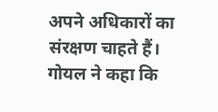अपने अधिकारों का संरक्षण चाहते हैं। गोयल ने कहा कि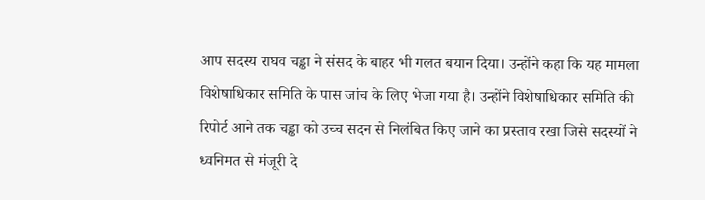आप सदस्य राघव चड्ढा ने संसद के बाहर भी गलत बयान दिया। उन्होंने कहा कि यह मामला विशेषाधिकार समिति के पास जांच के लिए भेजा गया है। उन्होंने विशेषाधिकार समिति की रिपोर्ट आने तक चड्ढा को उच्च सदन से निलंबित किए जाने का प्रस्ताव रखा जिसे सदस्यों ने ध्वनिमत से मंजूरी दे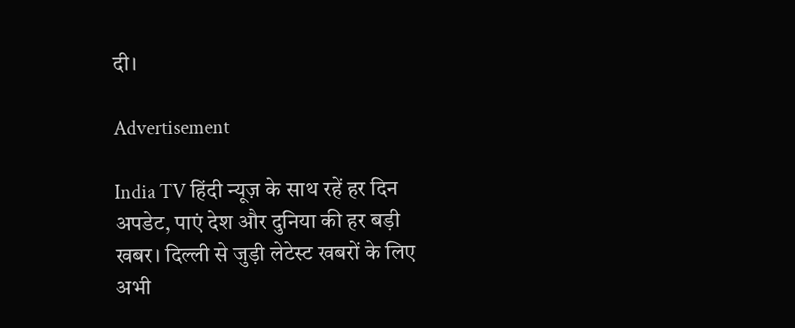दी।

Advertisement

India TV हिंदी न्यूज़ के साथ रहें हर दिन अपडेट, पाएं देश और दुनिया की हर बड़ी खबर। दिल्ली से जुड़ी लेटेस्ट खबरों के लिए अभी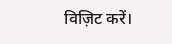विज़िट करें।